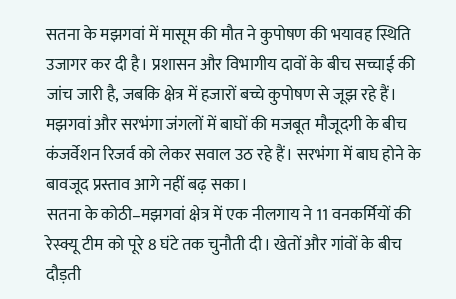सतना के मझगवां में मासूम की मौत ने कुपोषण की भयावह स्थिति उजागर कर दी है। प्रशासन और विभागीय दावों के बीच सच्चाई की जांच जारी है, जबकि क्षेत्र में हजारों बच्चे कुपोषण से जूझ रहे हैं।
मझगवां और सरभंगा जंगलों में बाघों की मजबूत मौजूदगी के बीच कंजर्वेशन रिजर्व को लेकर सवाल उठ रहे हैं। सरभंगा में बाघ होने के बावजूद प्रस्ताव आगे नहीं बढ़ सका।
सतना के कोठी–मझगवां क्षेत्र में एक नीलगाय ने 11 वनकर्मियों की रेस्क्यू टीम को पूरे 8 घंटे तक चुनौती दी। खेतों और गांवों के बीच दौड़ती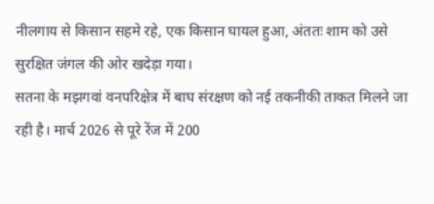नीलगाय से किसान सहमे रहे, एक किसान घायल हुआ, अंततः शाम को उसे सुरक्षित जंगल की ओर खदेड़ा गया।
सतना के मझगवां वनपरिक्षेत्र में बाघ संरक्षण को नई तकनीकी ताकत मिलने जा रही है। मार्च 2026 से पूरे रेंज में 200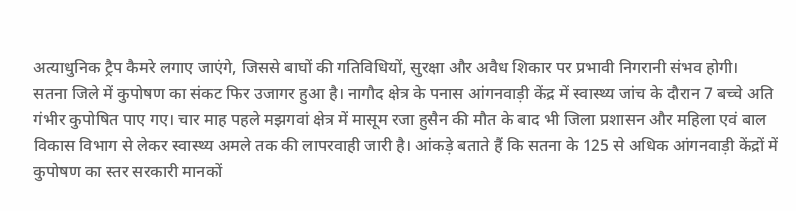अत्याधुनिक ट्रैप कैमरे लगाए जाएंगे, जिससे बाघों की गतिविधियों, सुरक्षा और अवैध शिकार पर प्रभावी निगरानी संभव होगी।
सतना जिले में कुपोषण का संकट फिर उजागर हुआ है। नागौद क्षेत्र के पनास आंगनवाड़ी केंद्र में स्वास्थ्य जांच के दौरान 7 बच्चे अति गंभीर कुपोषित पाए गए। चार माह पहले मझगवां क्षेत्र में मासूम रजा हुसैन की मौत के बाद भी जिला प्रशासन और महिला एवं बाल विकास विभाग से लेकर स्वास्थ्य अमले तक की लापरवाही जारी है। आंकड़े बताते हैं कि सतना के 125 से अधिक आंगनवाड़ी केंद्रों में कुपोषण का स्तर सरकारी मानकों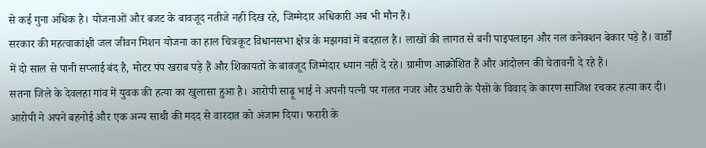से कई गुना अधिक है। योजनाओं और बजट के बावजूद नतीजे नहीं दिख रहे, जिम्मेदार अधिकारी अब भी मौन हैं।
सरकार की महत्वाकांक्षी जल जीवन मिशन योजना का हाल चित्रकूट विधानसभा क्षेत्र के मझगवां में बदहाल है। लाखों की लागत से बनी पाइपलाइन और नल कनेक्शन बेकार पड़े हैं। वार्डों में दो साल से पानी सप्लाई बंद है, मोटर पंप खराब पड़े हैं और शिकायतों के बावजूद जिम्मेदार ध्यान नहीं दे रहे। ग्रामीण आक्रोशित हैं और आंदोलन की चेतावनी दे रहे हैं।
सतना जिले के देवलहा गांव में युवक की हत्या का खुलासा हुआ है। आरोपी साढ़ू भाई ने अपनी पत्नी पर गलत नजर और उधारी के पैसों के विवाद के कारण साजिश रचकर हत्या कर दी। आरोपी ने अपने बहनोई और एक अन्य साथी की मदद से वारदात को अंजाम दिया। फरारी के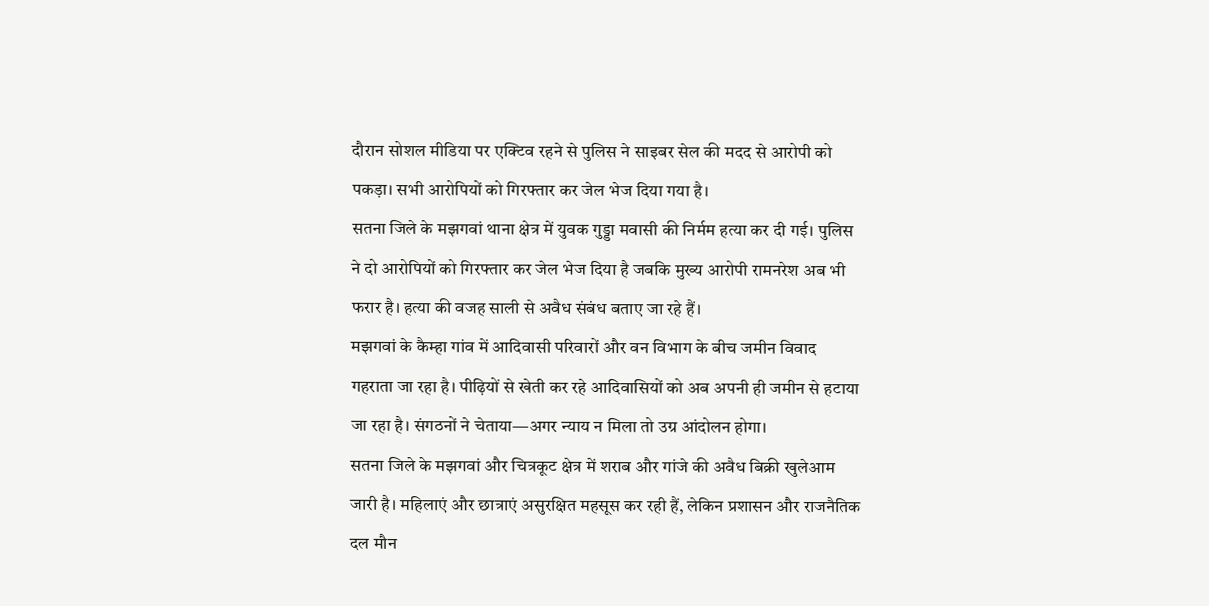दौरान सोशल मीडिया पर एक्टिव रहने से पुलिस ने साइबर सेल की मदद से आरोपी को पकड़ा। सभी आरोपियों को गिरफ्तार कर जेल भेज दिया गया है।
सतना जिले के मझगवां थाना क्षेत्र में युवक गुड्डा मवासी की निर्मम हत्या कर दी गई। पुलिस ने दो आरोपियों को गिरफ्तार कर जेल भेज दिया है जबकि मुख्य आरोपी रामनरेश अब भी फरार है। हत्या की वजह साली से अवैध संबंध बताए जा रहे हैं।
मझगवां के कैम्हा गांव में आदिवासी परिवारों और वन विभाग के बीच जमीन विवाद गहराता जा रहा है। पीढ़ियों से खेती कर रहे आदिवासियों को अब अपनी ही जमीन से हटाया जा रहा है। संगठनों ने चेताया—अगर न्याय न मिला तो उग्र आंदोलन होगा।
सतना जिले के मझगवां और चित्रकूट क्षेत्र में शराब और गांजे की अवैध बिक्री खुलेआम जारी है। महिलाएं और छात्राएं असुरक्षित महसूस कर रही हैं, लेकिन प्रशासन और राजनैतिक दल मौन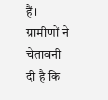हैं। ग्रामीणों ने चेतावनी दी है कि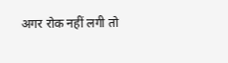अगर रोक नहीं लगी तो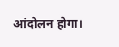आंदोलन होगा।